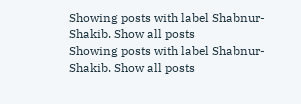Showing posts with label Shabnur-Shakib. Show all posts
Showing posts with label Shabnur-Shakib. Show all posts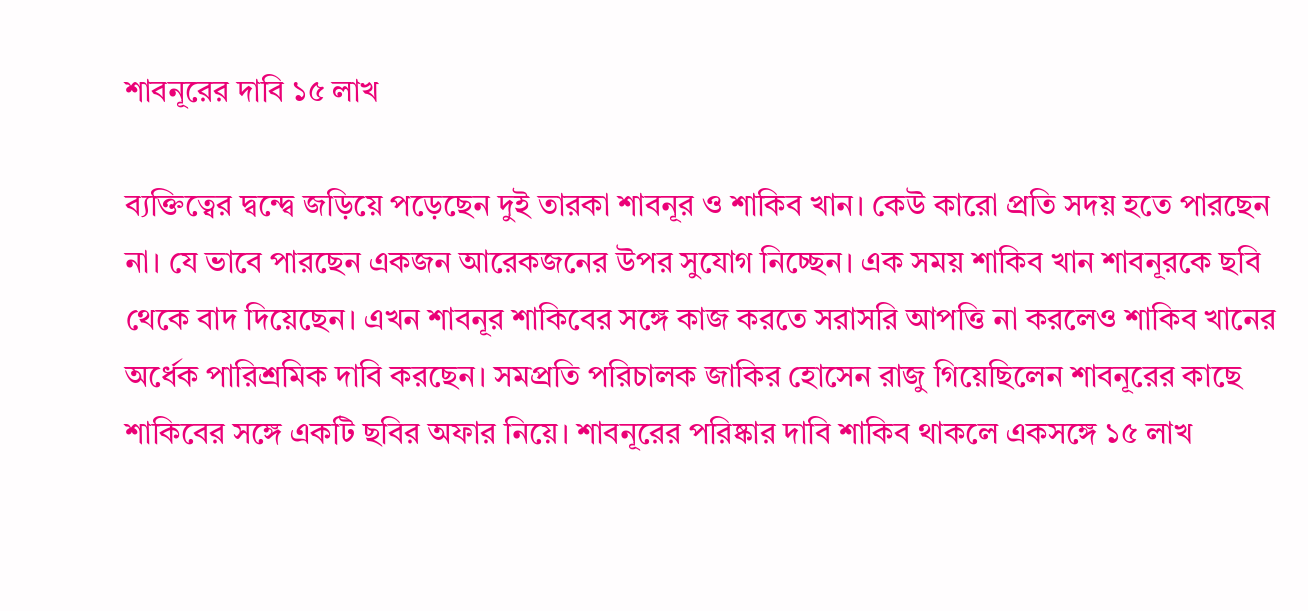শাবনূরের দাবি ১৫ লাখ

ব্যক্তিত্বের দ্বন্দ্বে জড়িয়ে পড়েছেন দুই তারকা শাবনূর ও শাকিব খান। কেউ কারো প্রতি সদয় হতে পারছেন না। যে ভাবে পারছেন একজন আরেকজনের উপর সুযোগ নিচ্ছেন। এক সময় শাকিব খান শাবনূরকে ছবি থেকে বাদ দিয়েছেন। এখন শাবনূর শাকিবের সঙ্গে কাজ করতে সরাসরি আপত্তি না করলেও শাকিব খানের অর্ধেক পারিশ্রমিক দাবি করছেন। সমপ্রতি পরিচালক জাকির হোসেন রাজু গিয়েছিলেন শাবনূরের কাছে শাকিবের সঙ্গে একটি ছবির অফার নিয়ে। শাবনূরের পরিষ্কার দাবি শাকিব থাকলে একসঙ্গে ১৫ লাখ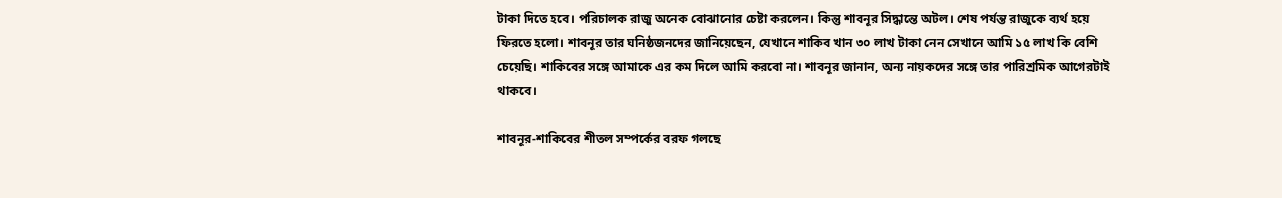টাকা দিতে হবে। পরিচালক রাজু অনেক বোঝানোর চেষ্টা করলেন। কিন্তু শাবনূর সিদ্ধান্তে অটল। শেষ পর্যন্ত রাজুকে ব্যর্থ হয়ে ফিরতে হলো। শাবনূর তার ঘনিষ্ঠজনদের জানিয়েছেন, যেখানে শাকিব খান ৩০ লাখ টাকা নেন সেখানে আমি ১৫ লাখ কি বেশি চেয়েছি। শাকিবের সঙ্গে আমাকে এর কম দিলে আমি করবো না। শাবনূর জানান, অন্য নায়কদের সঙ্গে তার পারিশ্রমিক আগেরটাই থাকবে।

শাবনূর-শাকিবের শীতল সম্পর্কের বরফ গলছে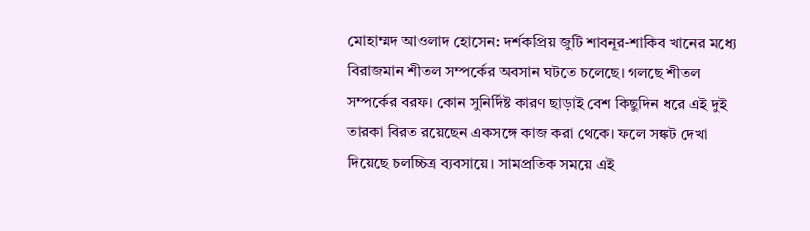মোহাম্মদ আওলাদ হোসেন: দর্শকপ্রিয় জুটি শাবনূর-শাকিব খানের মধ্যে বিরাজমান শীতল সম্পর্কের অবসান ঘটতে চলেছে। গলছে শীতল সম্পর্কের বরফ। কোন সুনির্দিষ্ট কারণ ছাড়াই বেশ কিছুদিন ধরে এই দুই তারকা বিরত রয়েছেন একসঙ্গে কাজ করা থেকে। ফলে সঙ্কট দেখা দিয়েছে চলচ্চিত্র ব্যবসায়ে। সামপ্রতিক সময়ে এই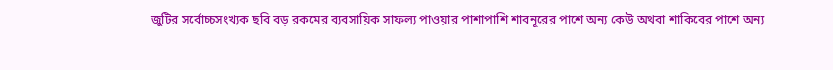জুটির সর্বোচ্চসংখ্যক ছবি বড় রকমের ব্যবসায়িক সাফল্য পাওয়ার পাশাপাশি শাবনূরের পাশে অন্য কেউ অথবা শাকিবের পাশে অন্য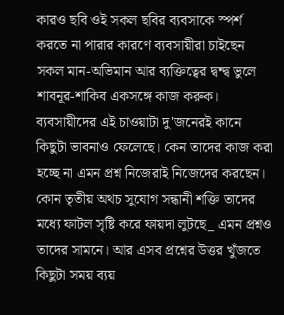কারও ছবি ওই সকল ছবির ব্যবসাকে স্পর্শ করতে না পারার কারণে ব্যবসায়ীরা চাইছেন সকল মান-অভিমান আর ব্যক্তিত্বের দ্বন্দ্ব ভুলে শাবনূর-শাকিব একসঙ্গে কাজ করুক। ব্যবসায়ীদের এই চাওয়াটা দু'জনেরই কানে কিছুটা ভাবনাও ফেলেছে। কেন তাদের কাজ করা হচ্ছে না এমন প্রশ্ন নিজেরাই নিজেদের করছেন। কোন তৃতীয় অথচ সুযোগ সন্ধানী শক্তি তাদের মধ্যে ফাটল সৃষ্টি করে ফায়দা লুটছে_ এমন প্রশ্নও তাদের সামনে। আর এসব প্রশ্নের উত্তর খুঁজতে কিছুটা সময় ব্যয়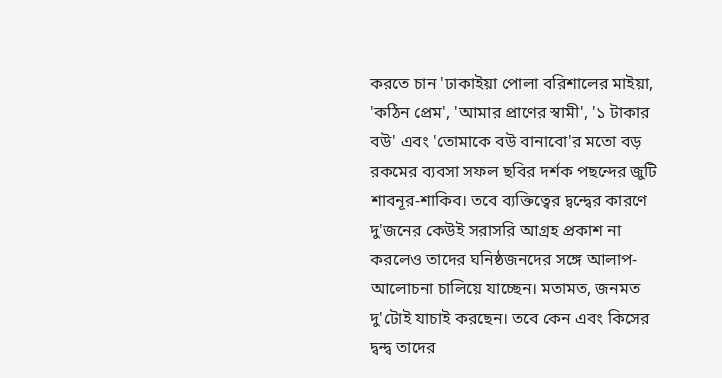করতে চান 'ঢাকাইয়া পোলা বরিশালের মাইয়া, 'কঠিন প্রেম', 'আমার প্রাণের স্বামী', '১ টাকার বউ' এবং 'তোমাকে বউ বানাবো'র মতো বড় রকমের ব্যবসা সফল ছবির দর্শক পছন্দের জুটি শাবনূর-শাকিব। তবে ব্যক্তিত্বের দ্বন্দ্বের কারণে দু'জনের কেউই সরাসরি আগ্রহ প্রকাশ না করলেও তাদের ঘনিষ্ঠজনদের সঙ্গে আলাপ-আলোচনা চালিয়ে যাচ্ছেন। মতামত, জনমত দু'টোই যাচাই করছেন। তবে কেন এবং কিসের দ্বন্দ্ব তাদের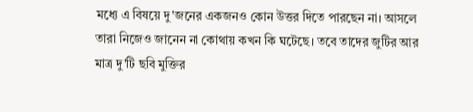মধ্যে এ বিষয়ে দু'জনের একজনও কোন উত্তর দিতে পারছেন না। আসলে তারা নিজেও জানেন না কোথায় কখন কি ঘটেছে। তবে তাদের জুটির আর মাত্র দু'টি ছবি মুক্তির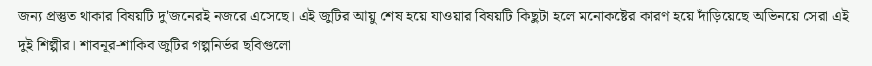জন্য প্রস্তুত থাকার বিষয়টি দু'জনেরই নজরে এসেছে। এই জুটির আয়ু শেষ হয়ে যাওয়ার বিষয়টি কিছুটা হলে মনোকষ্টের কারণ হয়ে দাঁড়িয়েছে অভিনয়ে সেরা এই দুই শিল্পীর। শাবনূর-শাকিব জুটির গল্পনির্ভর ছবিগুলো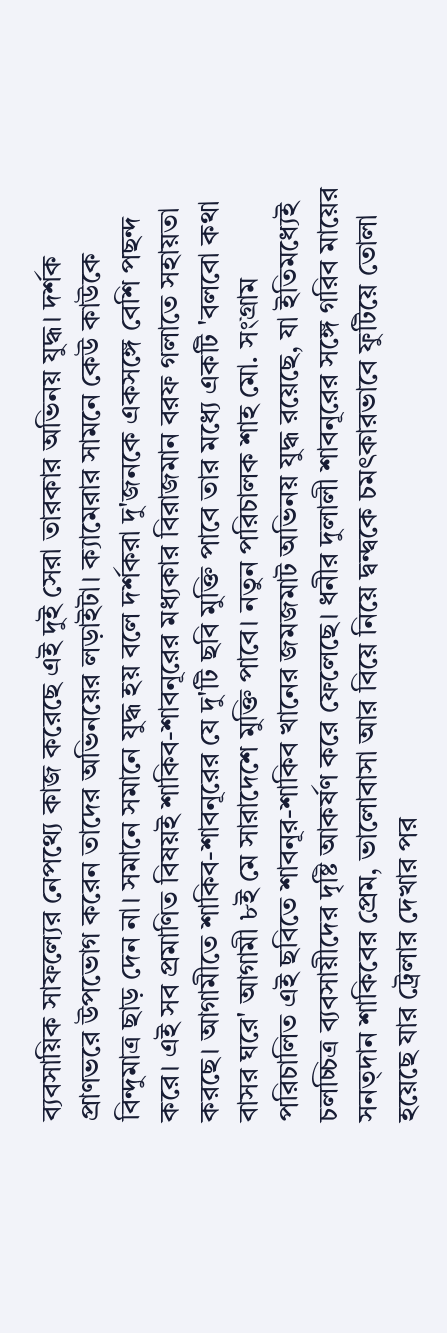ব্যবসায়িক সাফল্যের নেপথ্যে কাজ করেছে এই দুই সেরা তারকার অভিনয় যুদ্ধ। দর্শক প্রাণভরে উপভোগ করেন তাদের অভিনয়ের লড়াইটা। ক্যামেরার সামনে কেউ কাউকে বিন্দুমাত্র ছাড় দেন না। সমানে সমানে যুদ্ধ হয় বলে দর্শকরা দু'জনকে একসঙ্গে বেশি পছন্দ করে। এই সব প্রমাণিত বিষয়ই শাকিব-শাবনূরের মধ্যকার বিরাজমান বরফ গলাতে সহায়তা করছে। আগামীতে শাকিব-শাবনূরের যে দু'টি ছবি মুক্তি পাবে তার মধ্যে একটি 'বলবো কথা বাসর ঘরে' আগামী ৮ই মে সারাদেশে মুক্তি পাবে। নতুন পরিচালক শাহ মো. সংগ্রাম পরিচালিত এই ছবিতে শাবনূর-শাকিব খানের জমজমাট অভিনয় যুদ্ধ রয়েছে, যা ইতিমধ্যেই চলচ্চিত্র ব্যবসায়ীদের দৃষ্টি আকর্ষণ করে ফেলেছে। ধনীর দুলালী শাবনূরের সঙ্গে গরিব মায়ের সনত্দান শাকিবের প্রেম, ভালোবাসা আর বিয়ে নিয়ে দ্বন্দ্বকে চমৎকারভাবে ফুটিয়ে তোলা হয়েছে যার ট্রেলার দেখার পর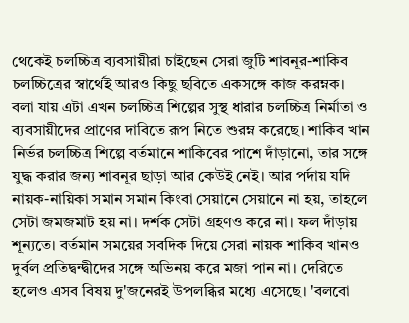থেকেই চলচ্চিত্র ব্যবসায়ীরা চাইছেন সেরা জুটি শাবনূর-শাকিব চলচ্চিত্রের স্বার্থেই আরও কিছু ছবিতে একসঙ্গে কাজ করম্নক। বলা যায় এটা এখন চলচ্চিত্র শিল্পের সুস্থ ধারার চলচ্চিত্র নির্মাতা ও ব্যবসায়ীদের প্রাণের দাবিতে রূপ নিতে শুরম্ন করেছে। শাকিব খান নির্ভর চলচ্চিত্র শিল্পে বর্তমানে শাকিবের পাশে দাঁড়ানো, তার সঙ্গে যুদ্ধ করার জন্য শাবনূর ছাড়া আর কেউই নেই। আর পর্দায় যদি নায়ক-নায়িকা সমান সমান কিংবা সেয়ানে সেয়ানে না হয়, তাহলে সেটা জমজমাট হয় না। দর্শক সেটা গ্রহণও করে না। ফল দাঁড়ায় শূন্যতে। বর্তমান সময়ের সবদিক দিয়ে সেরা নায়ক শাকিব খানও দুর্বল প্রতিদ্বন্দ্বীদের সঙ্গে অভিনয় করে মজা পান না। দেরিতে হলেও এসব বিষয় দু'জনেরই উপলব্ধির মধ্যে এসেছে। 'বলবো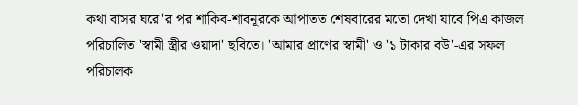কথা বাসর ঘরে'র পর শাকিব-শাবনূরকে আপাতত শেষবারের মতো দেখা যাবে পিএ কাজল পরিচালিত 'স্বামী স্ত্রীর ওয়াদা' ছবিতে। 'আমার প্রাণের স্বামী' ও '১ টাকার বউ'-এর সফল পরিচালক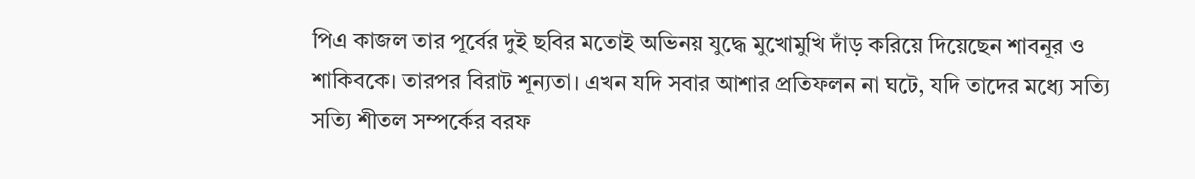পিএ কাজল তার পূর্বের দুই ছবির মতোই অভিনয় যুদ্ধে মুখোমুখি দাঁড় করিয়ে দিয়েছেন শাবনূর ও শাকিবকে। তারপর বিরাট শূন্যতা। এখন যদি সবার আশার প্রতিফলন না ঘটে, যদি তাদের মধ্যে সত্যি সত্যি শীতল সম্পর্কের বরফ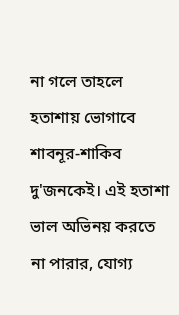না গলে তাহলে হতাশায় ভোগাবে শাবনূর-শাকিব দু'জনকেই। এই হতাশা ভাল অভিনয় করতে না পারার, যোগ্য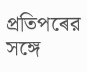প্রতিপৰের সঙ্গে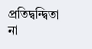প্রতিদ্বন্দ্বিতা না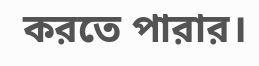করতে পারার।